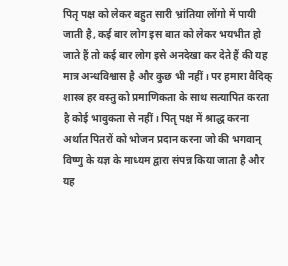पितृ पक्ष को लेकर बहुत सारी भ्रांतिया लोंगो में पायी जाती है, कई बार लोग इस बात को लेकर भयभीत हो जाते हैं तो कई बार लोग इसे अनदेखा कर देते हैं की यह मात्र अन्धविश्वास है और कुछ भी नहीं। पर हमारा वैदिक् शास्त्र हर वस्तु को प्रमाणिकता के साथ सत्यापित करता है कोई भावुकता से नहीं। पितृ पक्ष में श्राद्ध करना अर्थात पितरों को भोजन प्रदान करना जो की भगवान् विष्णु के यज्ञ के माध्यम द्वारा संपन्न किया जाता है और यह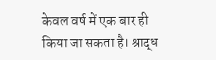केवल वर्ष में एक बार ही किया जा सकता है। श्राद्ध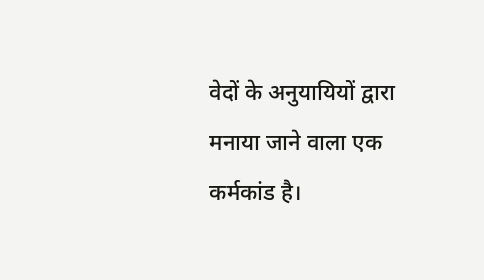वेदों के अनुयायियों द्वारा मनाया जाने वाला एक कर्मकांड है।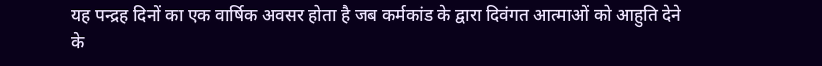यह पन्द्रह दिनों का एक वार्षिक अवसर होता है जब कर्मकांड के द्वारा दिवंगत आत्माओं को आहुति देने के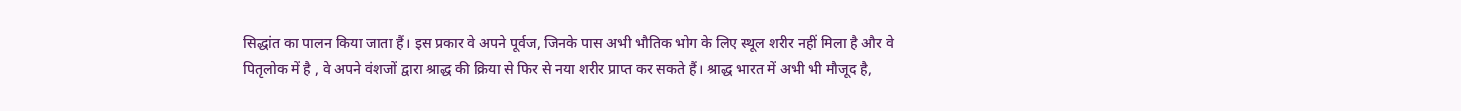सिद्धांत का पालन किया जाता हैं। इस प्रकार वे अपने पूर्वज, जिनके पास अभी भौतिक भोग के लिए स्थूल शरीर नहीं मिला है और वे पितृलोक में है , वे अपने वंशजों द्वारा श्राद्ध की क्रिया से फिर से नया शरीर प्राप्त कर सकते हैं। श्राद्ध भारत में अभी भी मौजूद है,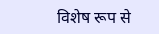विशेष रूप से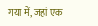गया में, जहां एक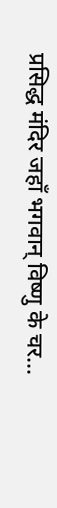प्रसिद्ध मंदिर जहाँ भगवान् विष्णु के चर...